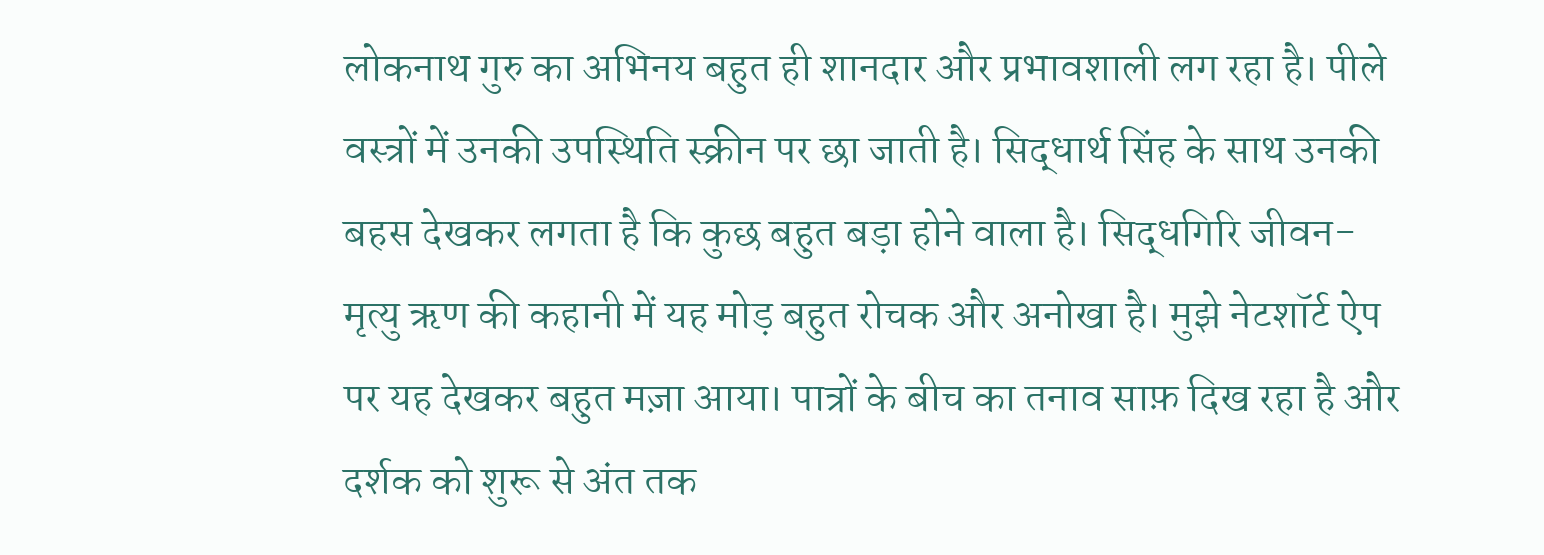लोकनाथ गुरु का अभिनय बहुत ही शानदार और प्रभावशाली लग रहा है। पीले वस्त्रों में उनकी उपस्थिति स्क्रीन पर छा जाती है। सिद्धार्थ सिंह के साथ उनकी बहस देखकर लगता है कि कुछ बहुत बड़ा होने वाला है। सिद्धगिरि जीवन-मृत्यु ऋण की कहानी में यह मोड़ बहुत रोचक और अनोखा है। मुझे नेटशॉर्ट ऐप पर यह देखकर बहुत मज़ा आया। पात्रों के बीच का तनाव साफ़ दिख रहा है और दर्शक को शुरू से अंत तक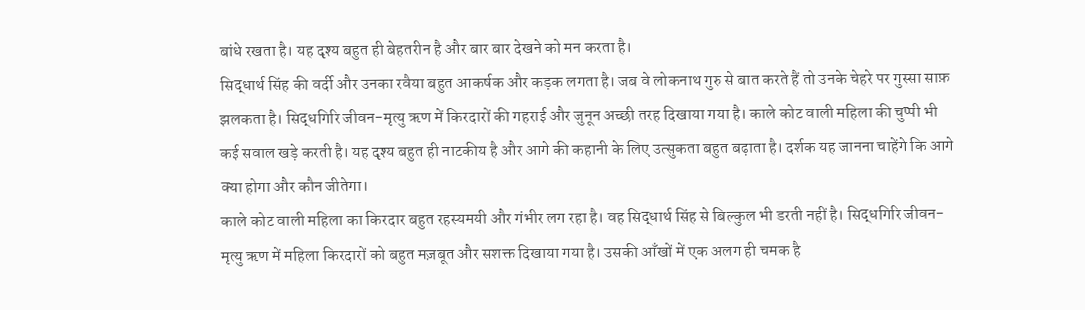बांधे रखता है। यह दृश्य बहुत ही बेहतरीन है और बार बार देखने को मन करता है।
सिद्धार्थ सिंह की वर्दी और उनका रवैया बहुत आकर्षक और कड़क लगता है। जब वे लोकनाथ गुरु से बात करते हैं तो उनके चेहरे पर गुस्सा साफ़ झलकता है। सिद्धगिरि जीवन-मृत्यु ऋण में किरदारों की गहराई और जुनून अच्छी तरह दिखाया गया है। काले कोट वाली महिला की चुप्पी भी कई सवाल खड़े करती है। यह दृश्य बहुत ही नाटकीय है और आगे की कहानी के लिए उत्सुकता बहुत बढ़ाता है। दर्शक यह जानना चाहेंगे कि आगे क्या होगा और कौन जीतेगा।
काले कोट वाली महिला का किरदार बहुत रहस्यमयी और गंभीर लग रहा है। वह सिद्धार्थ सिंह से बिल्कुल भी डरती नहीं है। सिद्धगिरि जीवन-मृत्यु ऋण में महिला किरदारों को बहुत मज़बूत और सशक्त दिखाया गया है। उसकी आँखों में एक अलग ही चमक है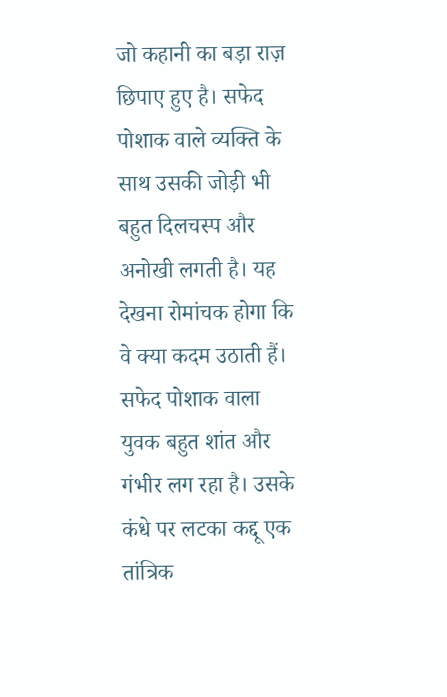जो कहानी का बड़ा राज़ छिपाए हुए है। सफेद पोशाक वाले व्यक्ति के साथ उसकी जोड़ी भी बहुत दिलचस्प और अनोखी लगती है। यह देखना रोमांचक होगा कि वे क्या कदम उठाती हैं।
सफेद पोशाक वाला युवक बहुत शांत और गंभीर लग रहा है। उसके कंधे पर लटका कद्दू एक तांत्रिक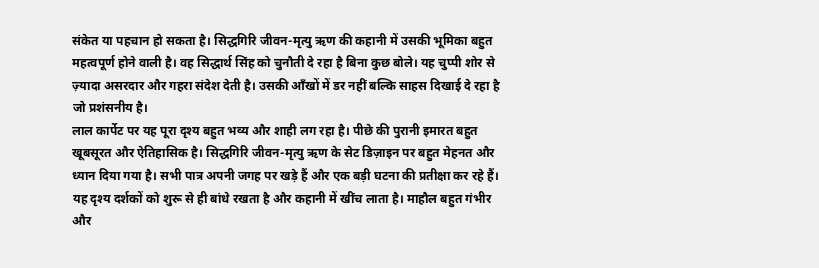संकेत या पहचान हो सकता है। सिद्धगिरि जीवन-मृत्यु ऋण की कहानी में उसकी भूमिका बहुत महत्वपूर्ण होने वाली है। वह सिद्धार्थ सिंह को चुनौती दे रहा है बिना कुछ बोले। यह चुप्पी शोर से ज़्यादा असरदार और गहरा संदेश देती है। उसकी आँखों में डर नहीं बल्कि साहस दिखाई दे रहा है जो प्रशंसनीय है।
लाल कार्पेट पर यह पूरा दृश्य बहुत भव्य और शाही लग रहा है। पीछे की पुरानी इमारत बहुत खूबसूरत और ऐतिहासिक है। सिद्धगिरि जीवन-मृत्यु ऋण के सेट डिज़ाइन पर बहुत मेहनत और ध्यान दिया गया है। सभी पात्र अपनी जगह पर खड़े हैं और एक बड़ी घटना की प्रतीक्षा कर रहे हैं। यह दृश्य दर्शकों को शुरू से ही बांधे रखता है और कहानी में खींच लाता है। माहौल बहुत गंभीर और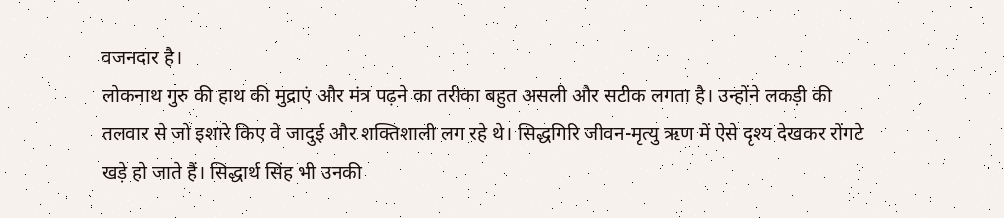वजनदार है।
लोकनाथ गुरु की हाथ की मुद्राएं और मंत्र पढ़ने का तरीका बहुत असली और सटीक लगता है। उन्होंने लकड़ी की तलवार से जो इशारे किए वे जादुई और शक्तिशाली लग रहे थे। सिद्धगिरि जीवन-मृत्यु ऋण में ऐसे दृश्य देखकर रोंगटे खड़े हो जाते हैं। सिद्धार्थ सिंह भी उनकी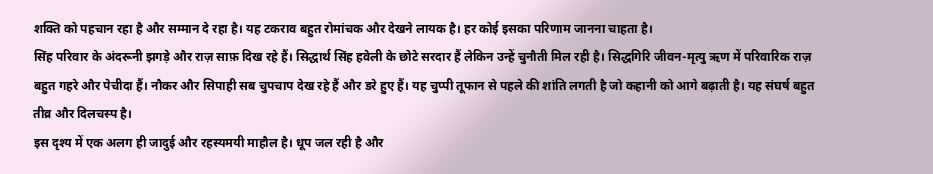शक्ति को पहचान रहा है और सम्मान दे रहा है। यह टकराव बहुत रोमांचक और देखने लायक है। हर कोई इसका परिणाम जानना चाहता है।
सिंह परिवार के अंदरूनी झगड़े और राज़ साफ़ दिख रहे हैं। सिद्धार्थ सिंह हवेली के छोटे सरदार हैं लेकिन उन्हें चुनौती मिल रही है। सिद्धगिरि जीवन-मृत्यु ऋण में परिवारिक राज़ बहुत गहरे और पेचीदा हैं। नौकर और सिपाही सब चुपचाप देख रहे हैं और डरे हुए हैं। यह चुप्पी तूफान से पहले की शांति लगती है जो कहानी को आगे बढ़ाती है। यह संघर्ष बहुत तीव्र और दिलचस्प है।
इस दृश्य में एक अलग ही जादुई और रहस्यमयी माहौल है। धूप जल रही है और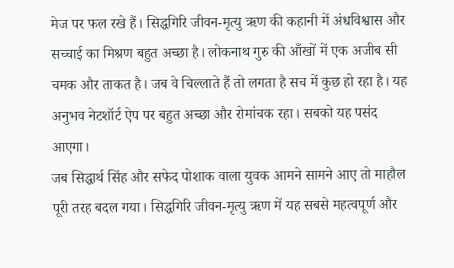मेज पर फल रखे हैं। सिद्धगिरि जीवन-मृत्यु ऋण की कहानी में अंधविश्वास और सच्चाई का मिश्रण बहुत अच्छा है। लोकनाथ गुरु की आँखों में एक अजीब सी चमक और ताकत है। जब वे चिल्लाते हैं तो लगता है सच में कुछ हो रहा है। यह अनुभव नेटशॉर्ट ऐप पर बहुत अच्छा और रोमांचक रहा। सबको यह पसंद आएगा।
जब सिद्धार्थ सिंह और सफेद पोशाक वाला युवक आमने सामने आए तो माहौल पूरी तरह बदल गया। सिद्धगिरि जीवन-मृत्यु ऋण में यह सबसे महत्वपूर्ण और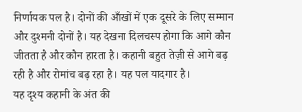निर्णायक पल है। दोनों की आँखों में एक दूसरे के लिए सम्मान और दुश्मनी दोनों है। यह देखना दिलचस्प होगा कि आगे कौन जीतता है और कौन हारता है। कहानी बहुत तेज़ी से आगे बढ़ रही है और रोमांच बढ़ रहा है। यह पल यादगार है।
यह दृश्य कहानी के अंत की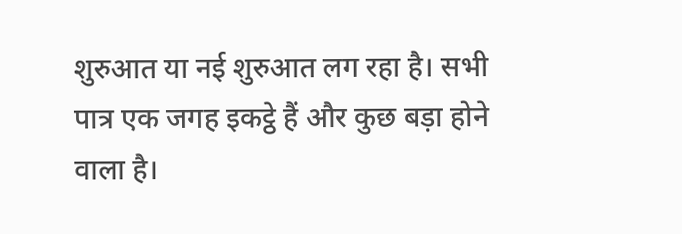शुरुआत या नई शुरुआत लग रहा है। सभी पात्र एक जगह इकट्ठे हैं और कुछ बड़ा होने वाला है।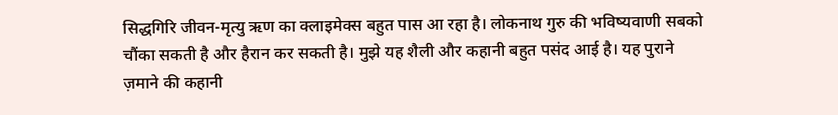सिद्धगिरि जीवन-मृत्यु ऋण का क्लाइमेक्स बहुत पास आ रहा है। लोकनाथ गुरु की भविष्यवाणी सबको चौंका सकती है और हैरान कर सकती है। मुझे यह शैली और कहानी बहुत पसंद आई है। यह पुराने ज़माने की कहानी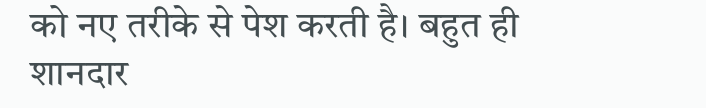को नए तरीके से पेश करती है। बहुत ही शानदार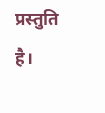प्रस्तुति है।